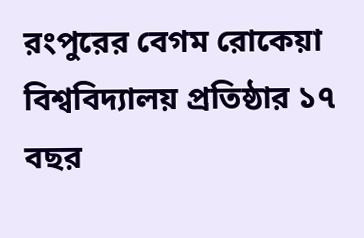রংপুরের বেগম রোকেয়া বিশ্ববিদ্যালয় প্রতিষ্ঠার ১৭ বছর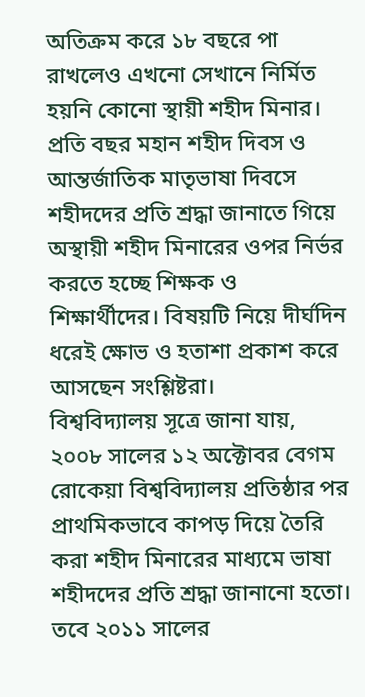অতিক্রম করে ১৮ বছরে পা রাখলেও এখনো সেখানে নির্মিত হয়নি কোনো স্থায়ী শহীদ মিনার। প্রতি বছর মহান শহীদ দিবস ও আন্তর্জাতিক মাতৃভাষা দিবসে শহীদদের প্রতি শ্রদ্ধা জানাতে গিয়ে অস্থায়ী শহীদ মিনারের ওপর নির্ভর করতে হচ্ছে শিক্ষক ও শিক্ষার্থীদের। বিষয়টি নিয়ে দীর্ঘদিন ধরেই ক্ষোভ ও হতাশা প্রকাশ করে আসছেন সংশ্লিষ্টরা।
বিশ্ববিদ্যালয় সূত্রে জানা যায়, ২০০৮ সালের ১২ অক্টোবর বেগম রোকেয়া বিশ্ববিদ্যালয় প্রতিষ্ঠার পর প্রাথমিকভাবে কাপড় দিয়ে তৈরি করা শহীদ মিনারের মাধ্যমে ভাষা শহীদদের প্রতি শ্রদ্ধা জানানো হতো। তবে ২০১১ সালের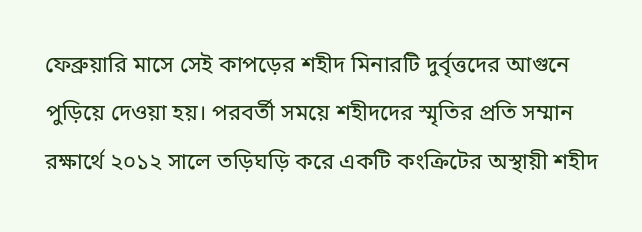ফেব্রুয়ারি মাসে সেই কাপড়ের শহীদ মিনারটি দুর্বৃত্তদের আগুনে পুড়িয়ে দেওয়া হয়। পরবর্তী সময়ে শহীদদের স্মৃতির প্রতি সম্মান রক্ষার্থে ২০১২ সালে তড়িঘড়ি করে একটি কংক্রিটের অস্থায়ী শহীদ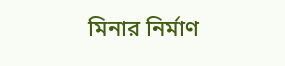মিনার নির্মাণ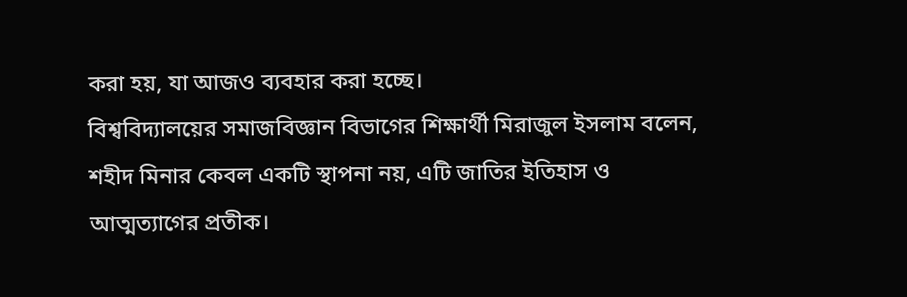করা হয়, যা আজও ব্যবহার করা হচ্ছে।
বিশ্ববিদ্যালয়ের সমাজবিজ্ঞান বিভাগের শিক্ষার্থী মিরাজুল ইসলাম বলেন, শহীদ মিনার কেবল একটি স্থাপনা নয়, এটি জাতির ইতিহাস ও আত্মত্যাগের প্রতীক।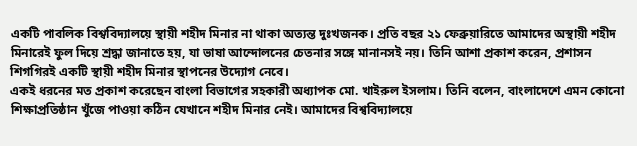একটি পাবলিক বিশ্ববিদ্যালয়ে স্থায়ী শহীদ মিনার না থাকা অত্যন্ত দুঃখজনক। প্রতি বছর ২১ ফেব্রুয়ারিতে আমাদের অস্থায়ী শহীদ মিনারেই ফুল দিয়ে শ্রদ্ধা জানাতে হয়, যা ভাষা আন্দোলনের চেতনার সঙ্গে মানানসই নয়। তিনি আশা প্রকাশ করেন, প্রশাসন শিগগিরই একটি স্থায়ী শহীদ মিনার স্থাপনের উদ্যোগ নেবে।
একই ধরনের মত প্রকাশ করেছেন বাংলা বিভাগের সহকারী অধ্যাপক মো. খাইরুল ইসলাম। তিনি বলেন, বাংলাদেশে এমন কোনো শিক্ষাপ্রতিষ্ঠান খুঁজে পাওয়া কঠিন যেখানে শহীদ মিনার নেই। আমাদের বিশ্ববিদ্যালয়ে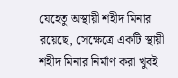যেহেতু অস্থায়ী শহীদ মিনার রয়েছে, সেক্ষেত্রে একটি স্থায়ী শহীদ মিনার নির্মাণ করা খুবই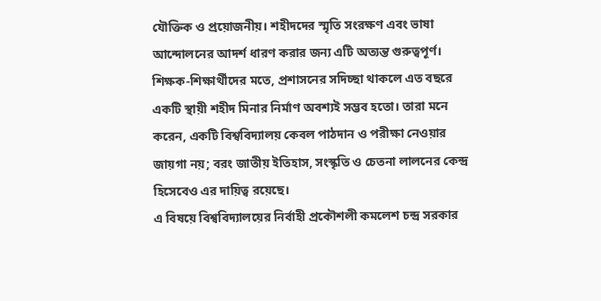যৌক্তিক ও প্রয়োজনীয়। শহীদদের স্মৃতি সংরক্ষণ এবং ভাষা আন্দোলনের আদর্শ ধারণ করার জন্য এটি অত্যন্ত গুরুত্বপূর্ণ।
শিক্ষক-শিক্ষার্থীদের মতে, প্রশাসনের সদিচ্ছা থাকলে এত বছরে একটি স্থায়ী শহীদ মিনার নির্মাণ অবশ্যই সম্ভব হতো। তারা মনে করেন, একটি বিশ্ববিদ্যালয় কেবল পাঠদান ও পরীক্ষা নেওয়ার জায়গা নয়; বরং জাতীয় ইতিহাস, সংস্কৃতি ও চেতনা লালনের কেন্দ্র হিসেবেও এর দায়িত্ব রয়েছে।
এ বিষয়ে বিশ্ববিদ্যালয়ের নির্বাহী প্রকৌশলী কমলেশ চন্দ্র সরকার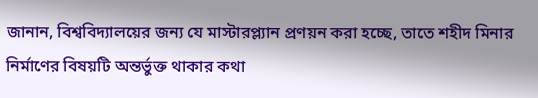জানান, বিশ্ববিদ্যালয়ের জন্য যে মাস্টারপ্ল্যান প্রণয়ন করা হচ্ছে, তাতে শহীদ মিনার নির্মাণের বিষয়টি অন্তর্ভুক্ত থাকার কথা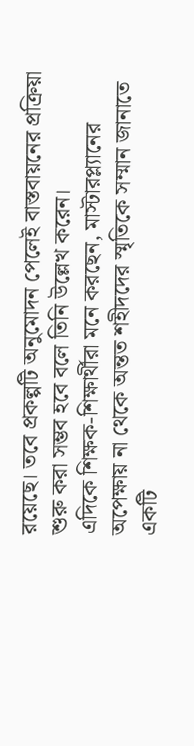রয়েছে। তবে প্রকল্পটি অনুমোদন পেলেই বাস্তবায়নের প্রক্রিয়া শুরু করা সম্ভব হবে বলে তিনি উল্লেখ করেন।
এদিকে শিক্ষক-শিক্ষার্থীরা মনে করছেন, মাস্টারপ্ল্যানের অপেক্ষায় না থেকে অন্তত শহীদদের স্মৃতিকে সম্মান জানাতে একটি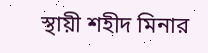স্থায়ী শহীদ মিনার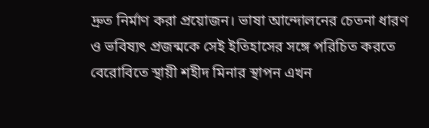দ্রুত নির্মাণ করা প্রয়োজন। ভাষা আন্দোলনের চেতনা ধারণ ও ভবিষ্যৎ প্রজন্মকে সেই ইতিহাসের সঙ্গে পরিচিত করতে বেরোবিতে স্থায়ী শহীদ মিনার স্থাপন এখন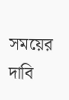সময়ের দাবি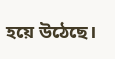হয়ে উঠেছে।